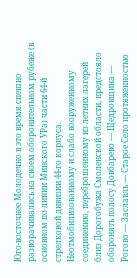Юго-восточнее Молодечно в это время спешно разворачивались на своем оборонительном рубеже (в основном по линии Минского УРа) части 64-й стрелковой дивизии 44-го корпуса. Неотмобилизованному и слабо вооруженному соединению, переброшенному из летних лагерей близ Дорогобужа Смоленской области, предстояло оборонять полосу Довбарево — Щедровщина — Рогово — Заславль — Старое Село протяженностью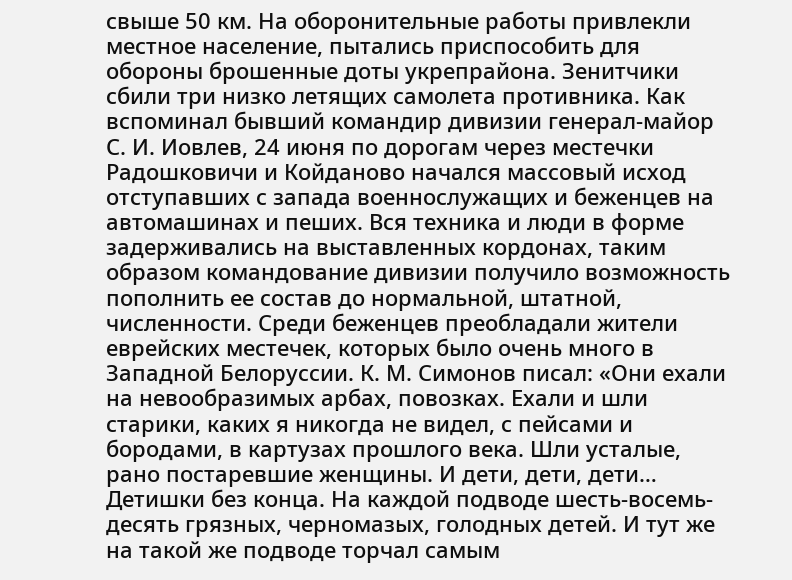свыше 50 км. На оборонительные работы привлекли местное население, пытались приспособить для обороны брошенные доты укрепрайона. Зенитчики сбили три низко летящих самолета противника. Как вспоминал бывший командир дивизии генерал-майор С. И. Иовлев, 24 июня по дорогам через местечки Радошковичи и Койданово начался массовый исход отступавших с запада военнослужащих и беженцев на автомашинах и пеших. Вся техника и люди в форме задерживались на выставленных кордонах, таким образом командование дивизии получило возможность пополнить ее состав до нормальной, штатной, численности. Среди беженцев преобладали жители еврейских местечек, которых было очень много в Западной Белоруссии. К. М. Симонов писал: «Они ехали на невообразимых арбах, повозках. Ехали и шли старики, каких я никогда не видел, с пейсами и бородами, в картузах прошлого века. Шли усталые, рано постаревшие женщины. И дети, дети, дети… Детишки без конца. На каждой подводе шесть-восемь-десять грязных, черномазых, голодных детей. И тут же на такой же подводе торчал самым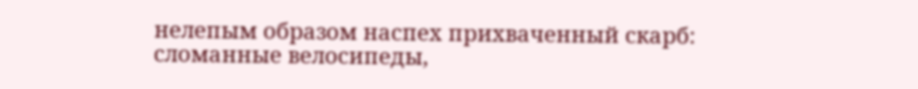нелепым образом наспех прихваченный скарб: сломанные велосипеды,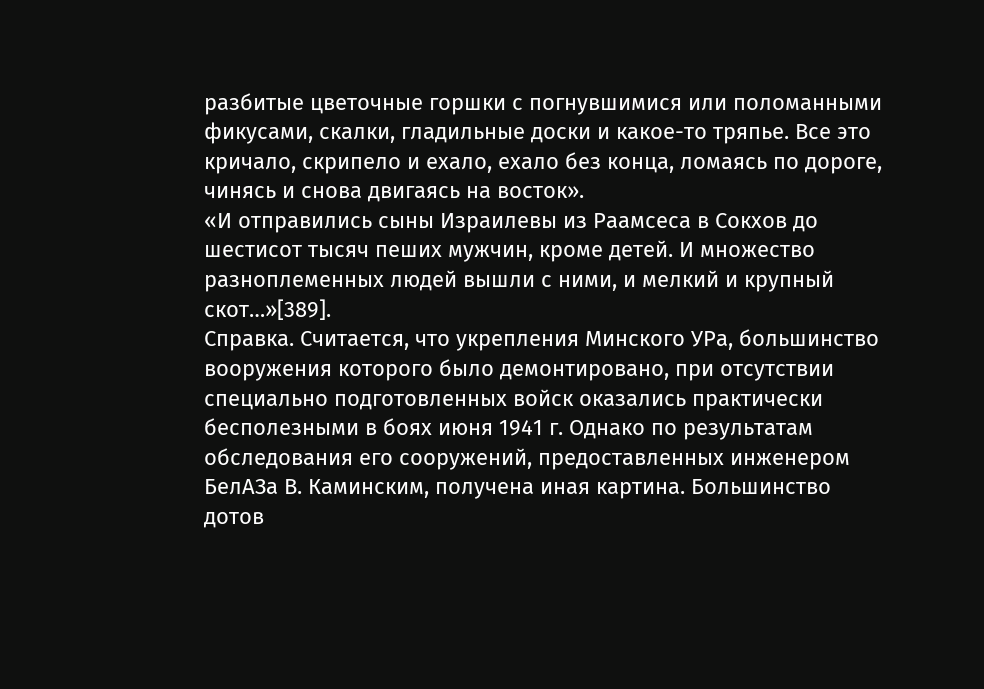разбитые цветочные горшки с погнувшимися или поломанными фикусами, скалки, гладильные доски и какое-то тряпье. Все это кричало, скрипело и ехало, ехало без конца, ломаясь по дороге, чинясь и снова двигаясь на восток».
«И отправились сыны Израилевы из Раамсеса в Сокхов до шестисот тысяч пеших мужчин, кроме детей. И множество разноплеменных людей вышли с ними, и мелкий и крупный скот…»[389].
Справка. Считается, что укрепления Минского УРа, большинство вооружения которого было демонтировано, при отсутствии специально подготовленных войск оказались практически бесполезными в боях июня 1941 г. Однако по результатам обследования его сооружений, предоставленных инженером БелАЗа В. Каминским, получена иная картина. Большинство дотов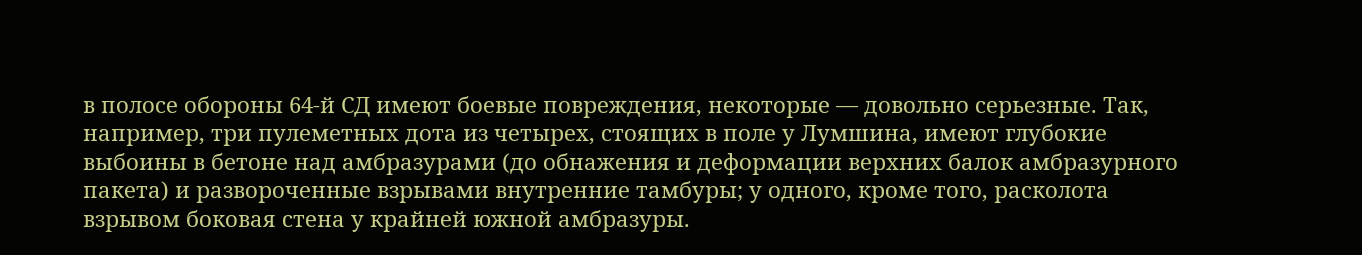в полосе обороны 64-й СД имеют боевые повреждения, некоторые — довольно серьезные. Так, например, три пулеметных дота из четырех, стоящих в поле у Лумшина, имеют глубокие выбоины в бетоне над амбразурами (до обнажения и деформации верхних балок амбразурного пакета) и развороченные взрывами внутренние тамбуры; у одного, кроме того, расколота взрывом боковая стена у крайней южной амбразуры.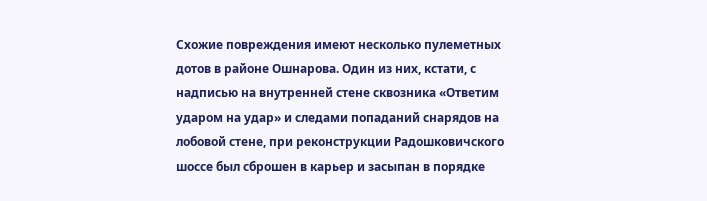Схожие повреждения имеют несколько пулеметных дотов в районе Ошнарова. Один из них, кстати, с надписью на внутренней стене сквозника «Ответим ударом на удар» и следами попаданий снарядов на лобовой стене, при реконструкции Радошковичского шоссе был сброшен в карьер и засыпан в порядке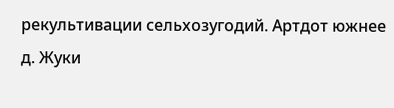рекультивации сельхозугодий. Артдот южнее д. Жуки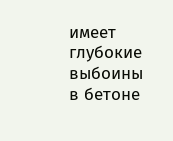имеет глубокие выбоины в бетоне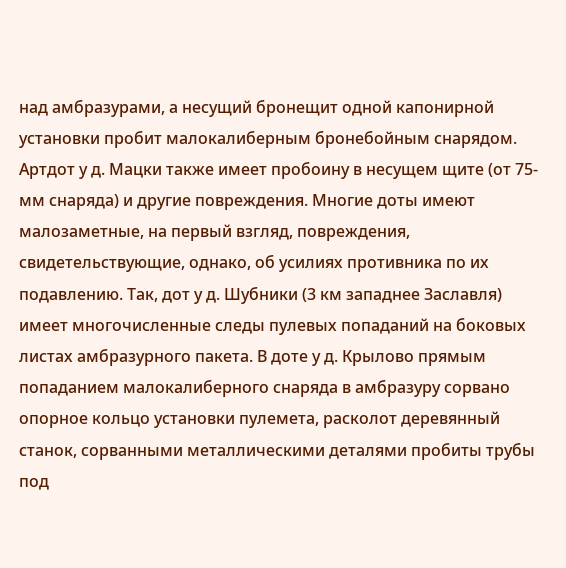над амбразурами, а несущий бронещит одной капонирной установки пробит малокалиберным бронебойным снарядом. Артдот у д. Мацки также имеет пробоину в несущем щите (от 75-мм снаряда) и другие повреждения. Многие доты имеют малозаметные, на первый взгляд, повреждения, свидетельствующие, однако, об усилиях противника по их подавлению. Так, дот у д. Шубники (3 км западнее Заславля) имеет многочисленные следы пулевых попаданий на боковых листах амбразурного пакета. В доте у д. Крылово прямым попаданием малокалиберного снаряда в амбразуру сорвано опорное кольцо установки пулемета, расколот деревянный станок, сорванными металлическими деталями пробиты трубы под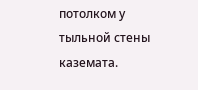потолком у тыльной стены каземата.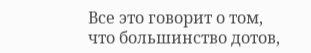Все это говорит о том, что большинство дотов,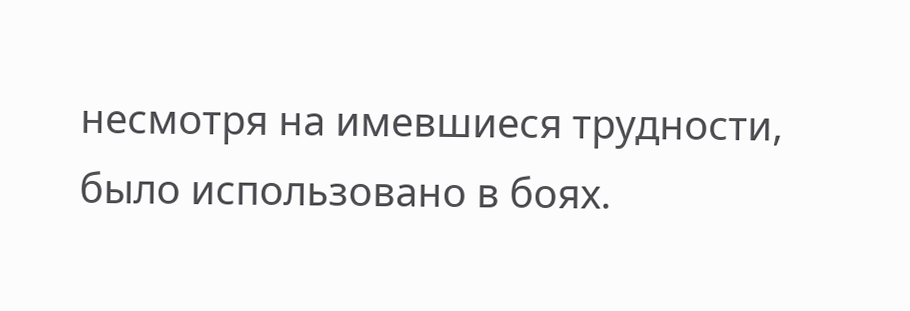несмотря на имевшиеся трудности, было использовано в боях.